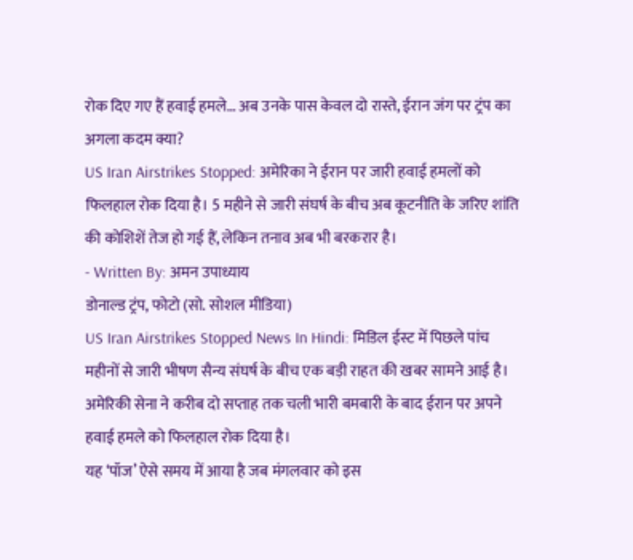रोक दिए गए हैं हवाई हमले… अब उनके पास केवल दो रास्ते, ईरान जंग पर ट्रंप का अगला कदम क्या?
US Iran Airstrikes Stopped: अमेरिका ने ईरान पर जारी हवाई हमलों को फिलहाल रोक दिया है। 5 महीने से जारी संघर्ष के बीच अब कूटनीति के जरिए शांति की कोशिशें तेज हो गई हैं, लेकिन तनाव अब भी बरकरार है।
- Written By: अमन उपाध्याय
डोनाल्ड ट्रंप, फोटो (सो. सोशल मीडिया)
US Iran Airstrikes Stopped News In Hindi: मिडिल ईस्ट में पिछले पांच महीनों से जारी भीषण सैन्य संघर्ष के बीच एक बड़ी राहत की खबर सामने आई है। अमेरिकी सेना ने करीब दो सप्ताह तक चली भारी बमबारी के बाद ईरान पर अपने हवाई हमले को फिलहाल रोक दिया है।
यह ‘पॉज’ ऐसे समय में आया है जब मंगलवार को इस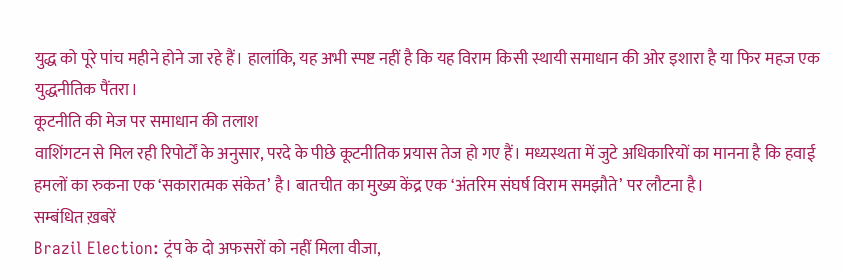युद्ध को पूरे पांच महीने होने जा रहे हैं। हालांकि, यह अभी स्पष्ट नहीं है कि यह विराम किसी स्थायी समाधान की ओर इशारा है या फिर महज एक युद्धनीतिक पैंतरा।
कूटनीति की मेज पर समाधान की तलाश
वाशिंगटन से मिल रही रिपोर्टों के अनुसार, परदे के पीछे कूटनीतिक प्रयास तेज हो गए हैं। मध्यस्थता में जुटे अधिकारियों का मानना है कि हवाई हमलों का रुकना एक ‘सकारात्मक संकेत’ है। बातचीत का मुख्य केंद्र एक ‘अंतरिम संघर्ष विराम समझौते’ पर लौटना है।
सम्बंधित ख़बरें
Brazil Election: ट्रंप के दो अफसरों को नहीं मिला वीजा,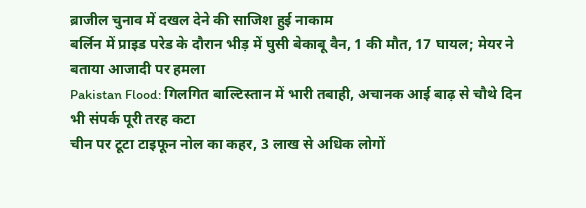ब्राजील चुनाव में दखल देने की साजिश हुई नाकाम
बर्लिन में प्राइड परेड के दौरान भीड़ में घुसी बेकाबू वैन, 1 की मौत, 17 घायल; मेयर ने बताया आजादी पर हमला
Pakistan Flood: गिलगित बाल्टिस्तान में भारी तबाही, अचानक आई बाढ़ से चौथे दिन भी संपर्क पूरी तरह कटा
चीन पर टूटा टाइफून नोल का कहर, 3 लाख से अधिक लोगों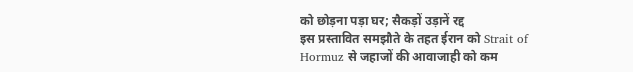को छोड़ना पड़ा घर; सैकड़ों उड़ानें रद्द
इस प्रस्तावित समझौते के तहत ईरान को Strait of Hormuz से जहाजों की आवाजाही को कम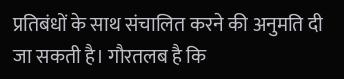प्रतिबंधों के साथ संचालित करने की अनुमति दी जा सकती है। गौरतलब है कि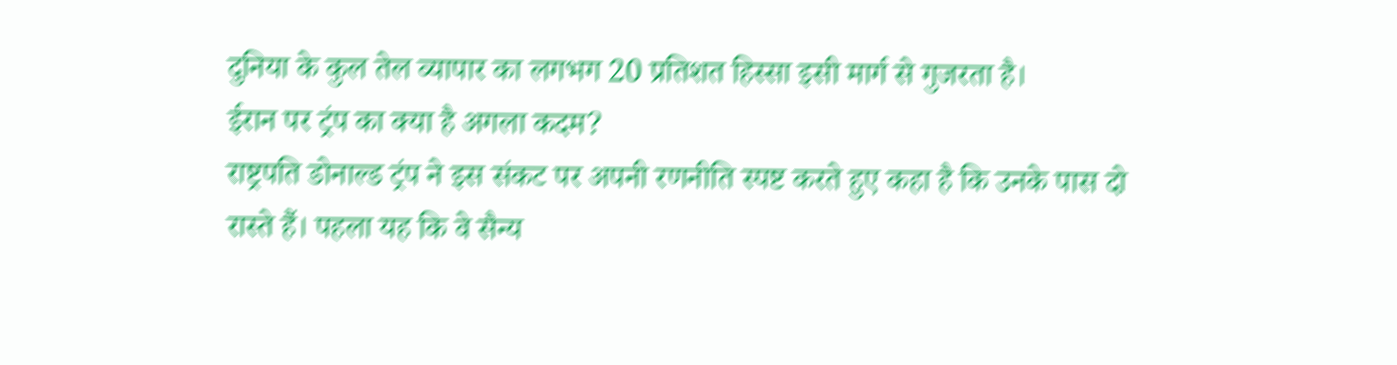दुनिया के कुल तेल व्यापार का लगभग 20 प्रतिशत हिस्सा इसी मार्ग से गुजरता है।
ईरान पर ट्रंप का क्या है अगला कदम?
राष्ट्रपति डोनाल्ड ट्रंप ने इस संकट पर अपनी रणनीति स्पष्ट करते हुए कहा है कि उनके पास दो रास्ते हैं। पहला यह कि वे सैन्य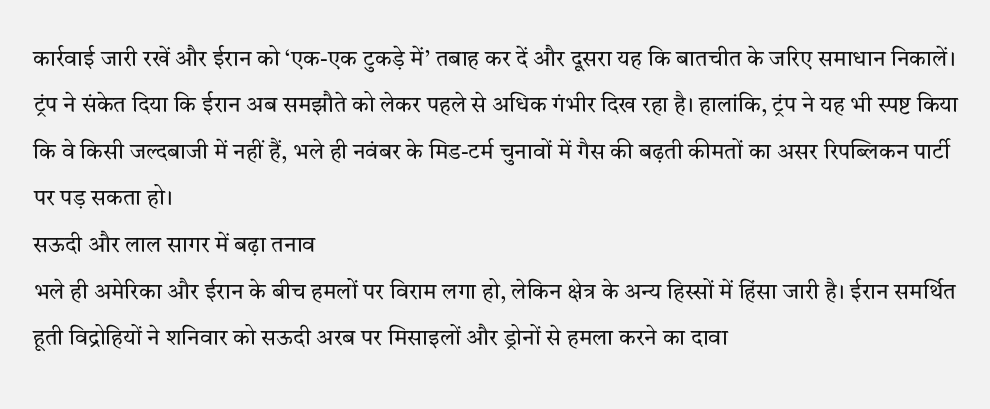कार्रवाई जारी रखें और ईरान को ‘एक-एक टुकड़े में’ तबाह कर दें और दूसरा यह कि बातचीत के जरिए समाधान निकालें।
ट्रंप ने संकेत दिया कि ईरान अब समझौते को लेकर पहले से अधिक गंभीर दिख रहा है। हालांकि, ट्रंप ने यह भी स्पष्ट किया कि वे किसी जल्दबाजी में नहीं हैं, भले ही नवंबर के मिड-टर्म चुनावों में गैस की बढ़ती कीमतों का असर रिपब्लिकन पार्टी पर पड़ सकता हो।
सऊदी और लाल सागर में बढ़ा तनाव
भले ही अमेरिका और ईरान के बीच हमलों पर विराम लगा हो, लेकिन क्षेत्र के अन्य हिस्सों में हिंसा जारी है। ईरान समर्थित हूती विद्रोहियों ने शनिवार को सऊदी अरब पर मिसाइलों और ड्रोनों से हमला करने का दावा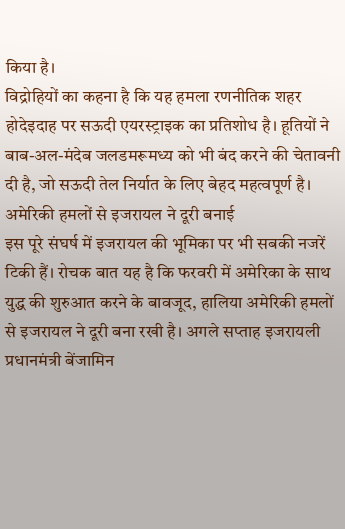किया है।
विद्रोहियों का कहना है कि यह हमला रणनीतिक शहर होदेइदाह पर सऊदी एयरस्ट्राइक का प्रतिशोध है। हूतियों ने बाब-अल-मंदेब जलडमरूमध्य को भी बंद करने की चेतावनी दी है, जो सऊदी तेल निर्यात के लिए बेहद महत्वपूर्ण है।
अमेरिकी हमलों से इजरायल ने दूरी बनाई
इस पूरे संघर्ष में इजरायल की भूमिका पर भी सबकी नजरें टिकी हैं। रोचक बात यह है कि फरवरी में अमेरिका के साथ युद्ध की शुरुआत करने के बावजूद, हालिया अमेरिकी हमलों से इजरायल ने दूरी बना रखी है। अगले सप्ताह इजरायली प्रधानमंत्री बेंजामिन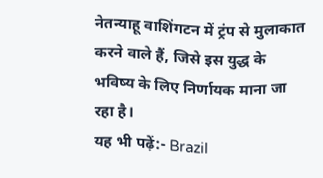नेतन्याहू वाशिंगटन में ट्रंप से मुलाकात करने वाले हैं, जिसे इस युद्ध के भविष्य के लिए निर्णायक माना जा रहा है।
यह भी पढ़ें:- Brazil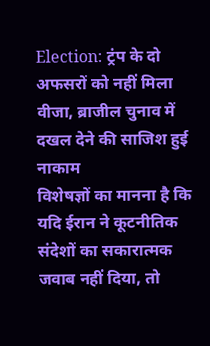Election: ट्रंप के दो अफसरों को नहीं मिला वीजा, ब्राजील चुनाव में दखल देने की साजिश हुई नाकाम
विशेषज्ञों का मानना है कि यदि ईरान ने कूटनीतिक संदेशों का सकारात्मक जवाब नहीं दिया, तो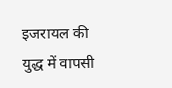इजरायल की युद्ध में वापसी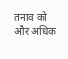तनाव को और अधिक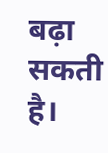बढ़ा सकती है।